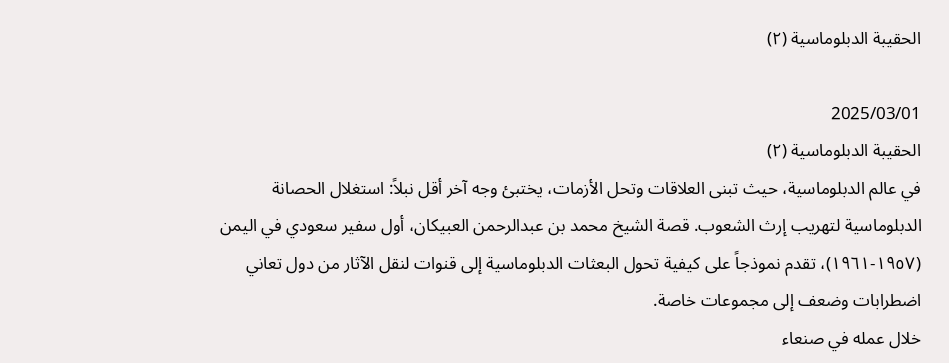الحقيبة الدبلوماسية (٢)

2025/03/01
الحقيبة الدبلوماسية (٢)
في عالم الدبلوماسية، حيث تبنى العلاقات وتحل الأزمات، يختبئ وجه آخر أقل نبلاً: استغلال الحصانة الدبلوماسية لتهريب إرث الشعوب. قصة الشيخ محمد بن عبدالرحمن العبيكان، أول سفير سعودي في اليمن (١٩٥٧-١٩٦١)، تقدم نموذجاً على كيفية تحول البعثات الدبلوماسية إلى قنوات لنقل الآثار من دول تعاني اضطرابات وضعف إلى مجموعات خاصة.
خلال عمله في صنعاء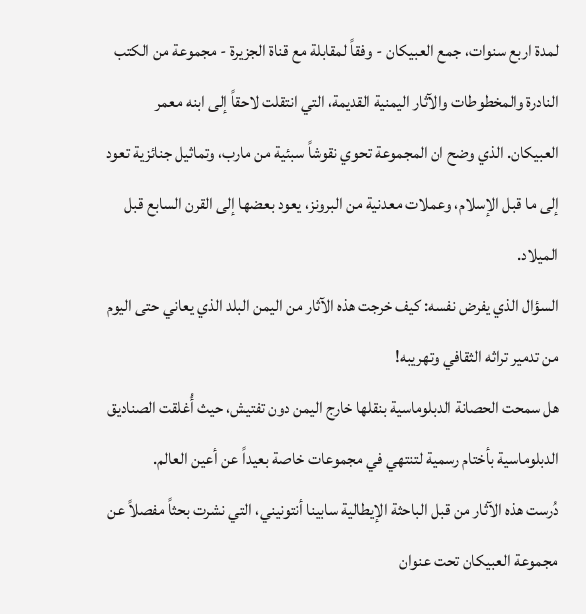لمدة اربع سنوات، جمع العبيكان - وفقاً لمقابلة مع قناة الجزيرة - مجموعة من الكتب النادرة والمخطوطات والآثار اليمنية القديمة، التي انتقلت لاحقاً إلى ابنه معمر العبيكان. الذي وضح ان المجموعة تحوي نقوشاً سبئية من مارب، وتماثيل جنائزية تعود إلى ما قبل الإسلام، وعملات معدنية من البرونز، يعود بعضها إلى القرن السابع قبل الميلاد.
السؤال الذي يفرض نفسه: كيف خرجت هذه الآثار من اليمن البلد الذي يعاني حتى اليوم من تدمير تراثه الثقافي وتهريبه!
هل سمحت الحصانة الدبلوماسية بنقلها خارج اليمن دون تفتيش، حيث أُغلقت الصناديق الدبلوماسية بأختام رسمية لتنتهي في مجموعات خاصة بعيداً عن أعين العالم.
دُرست هذه الآثار من قبل الباحثة الإيطالية سابينا أنتونيني، التي نشرت بحثاً مفصلاً عن مجموعة العبيكان تحت عنوان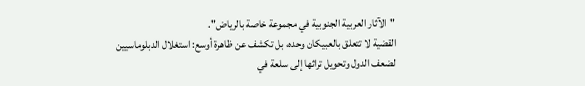"الآثار العربية الجنوبية في مجموعة خاصة بالرياض".
القضية لا تتعلق بالعبيكان وحده، بل تكشف عن ظاهرة أوسع: استغلال الدبلوماسيين لضعف الدول وتحويل تراثها إلى سلعة في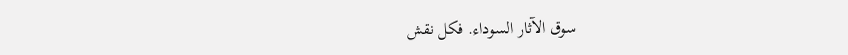سوق الآثار السوداء. فكل نقش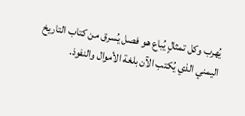يُهرب وكل تمثالٍ يُباع هو فصل يُسرق من كتاب التاريخ اليمني الذي يُكتب الآن بلغة الأموال والنفوذ.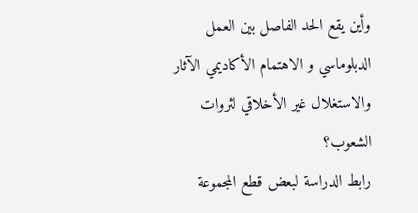وأين يقع الحد الفاصل بين العمل الدبلوماسي و الاهتمام الأكاديمي الآثار والاستغلال غير الأخلاقي لثروات الشعوب؟
رابط الدراسة لبعض قطع المجموعة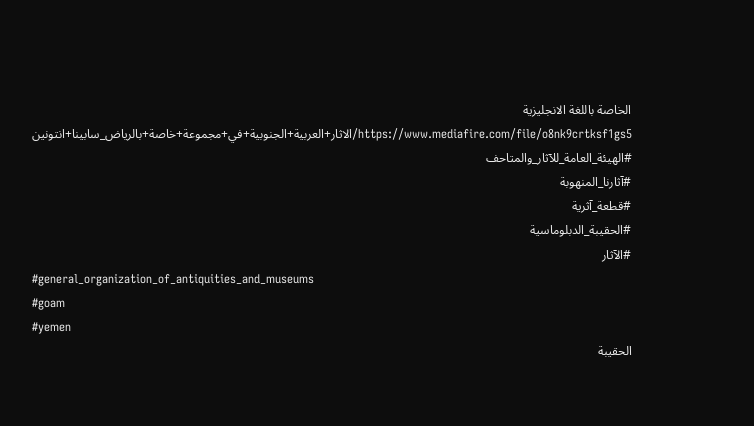الخاصة باللغة الانجليزية
https://www.mediafire.com/file/o8nk9crtksf1gs5/الاثار+العربية+الجنوبية+في+مجموعة+خاصة+بالرياض_سابينا+انتونين
#الهيئة_العامة_للآثار_والمتاحف
#آثارنا_المنهوبة
#قطعة_آثرية
#الحقيبة_الدبلوماسية
#الآثار
#general_organization_of_antiquities_and_museums
#goam
#yemen
الحقيبة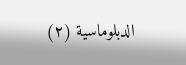الدبلوماسية (٢)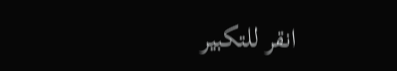انقر للتكبير